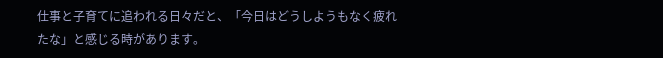仕事と子育てに追われる日々だと、「今日はどうしようもなく疲れたな」と感じる時があります。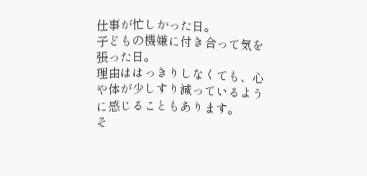仕事が忙しかった日。
子どもの機嫌に付き合って気を張った日。
理由ははっきりしなくても、心や体が少しすり減っているように感じることもあります。
そ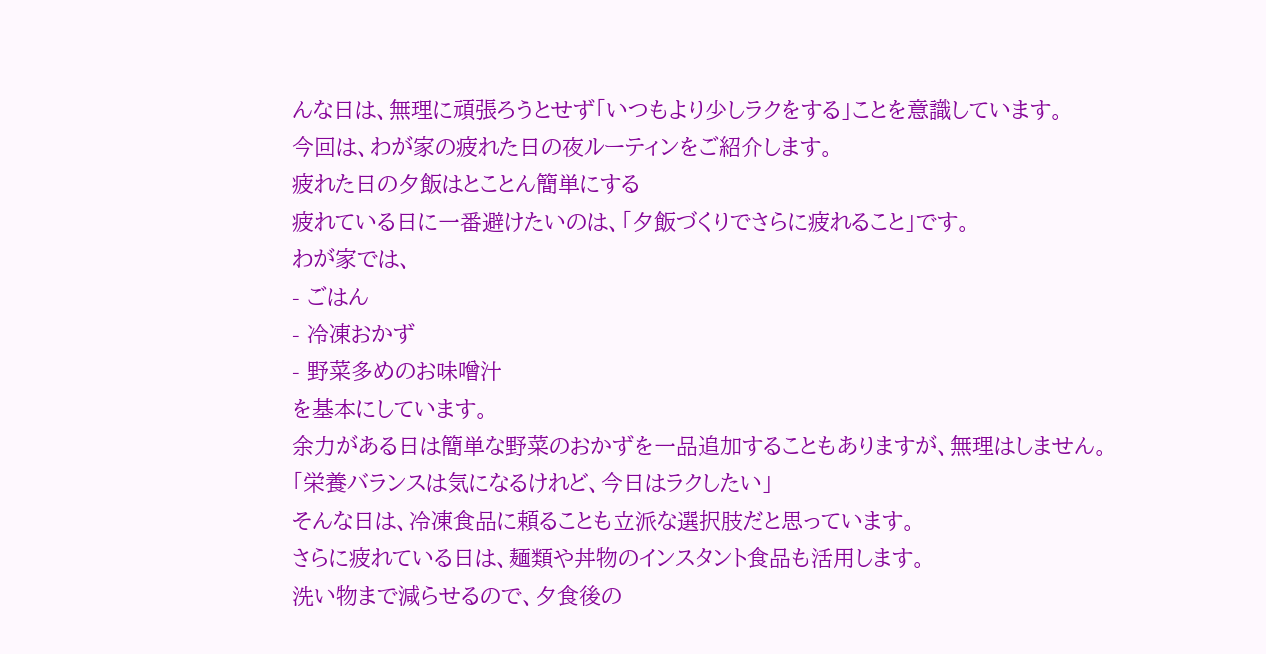んな日は、無理に頑張ろうとせず「いつもより少しラクをする」ことを意識しています。
今回は、わが家の疲れた日の夜ルーティンをご紹介します。
疲れた日の夕飯はとことん簡単にする
疲れている日に一番避けたいのは、「夕飯づくりでさらに疲れること」です。
わが家では、
- ごはん
- 冷凍おかず
- 野菜多めのお味噌汁
を基本にしています。
余力がある日は簡単な野菜のおかずを一品追加することもありますが、無理はしません。
「栄養バランスは気になるけれど、今日はラクしたい」
そんな日は、冷凍食品に頼ることも立派な選択肢だと思っています。
さらに疲れている日は、麺類や丼物のインスタント食品も活用します。
洗い物まで減らせるので、夕食後の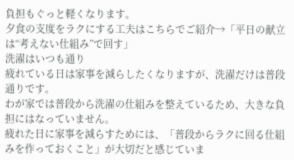負担もぐっと軽くなります。
夕食の支度をラクにする工夫はこちらでご紹介→「平日の献立は“考えない仕組み”で回す」
洗濯はいつも通り
疲れている日は家事を減らしたくなりますが、洗濯だけは普段通りです。
わが家では普段から洗濯の仕組みを整えているため、大きな負担にはなっていません。
疲れた日に家事を減らすためには、「普段からラクに回る仕組みを作っておくこと」が大切だと感じていま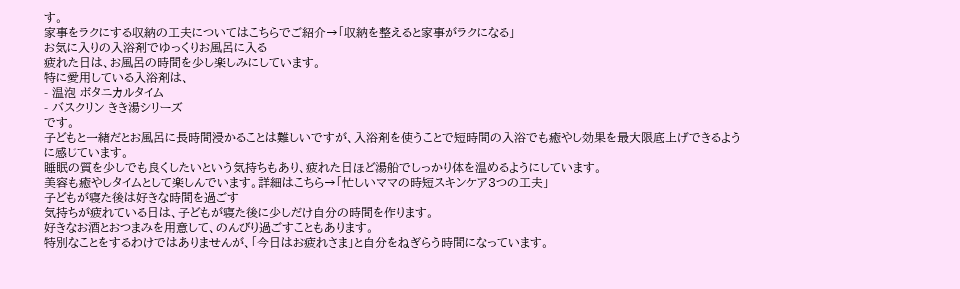す。
家事をラクにする収納の工夫についてはこちらでご紹介→「収納を整えると家事がラクになる」
お気に入りの入浴剤でゆっくりお風呂に入る
疲れた日は、お風呂の時間を少し楽しみにしています。
特に愛用している入浴剤は、
- 温泡 ボタニカルタイム
- バスクリン きき湯シリーズ
です。
子どもと一緒だとお風呂に長時間浸かることは難しいですが、入浴剤を使うことで短時間の入浴でも癒やし効果を最大限底上げできるように感じています。
睡眠の質を少しでも良くしたいという気持ちもあり、疲れた日ほど湯船でしっかり体を温めるようにしています。
美容も癒やしタイムとして楽しんでいます。詳細はこちら→「忙しいママの時短スキンケア3つの工夫」
子どもが寝た後は好きな時間を過ごす
気持ちが疲れている日は、子どもが寝た後に少しだけ自分の時間を作ります。
好きなお酒とおつまみを用意して、のんびり過ごすこともあります。
特別なことをするわけではありませんが、「今日はお疲れさま」と自分をねぎらう時間になっています。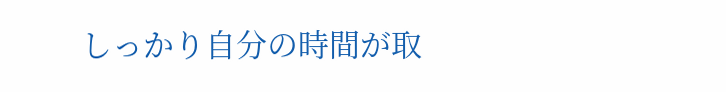しっかり自分の時間が取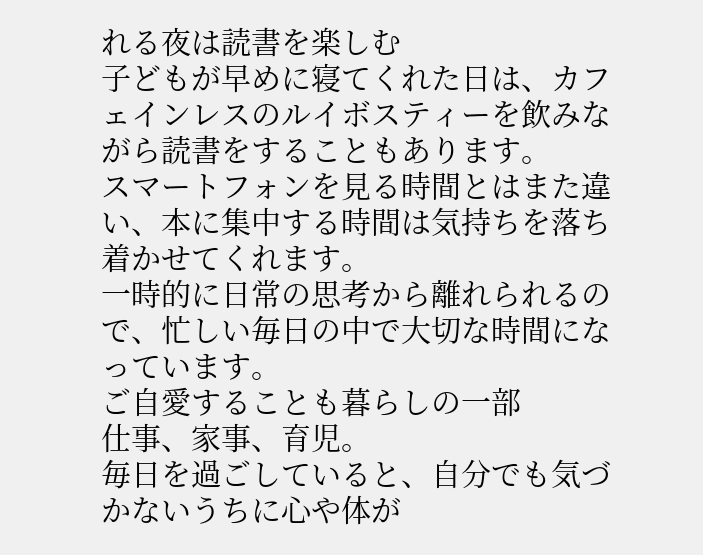れる夜は読書を楽しむ
子どもが早めに寝てくれた日は、カフェインレスのルイボスティーを飲みながら読書をすることもあります。
スマートフォンを見る時間とはまた違い、本に集中する時間は気持ちを落ち着かせてくれます。
一時的に日常の思考から離れられるので、忙しい毎日の中で大切な時間になっています。
ご自愛することも暮らしの一部
仕事、家事、育児。
毎日を過ごしていると、自分でも気づかないうちに心や体が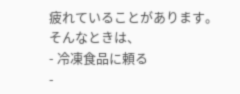疲れていることがあります。
そんなときは、
- 冷凍食品に頼る
-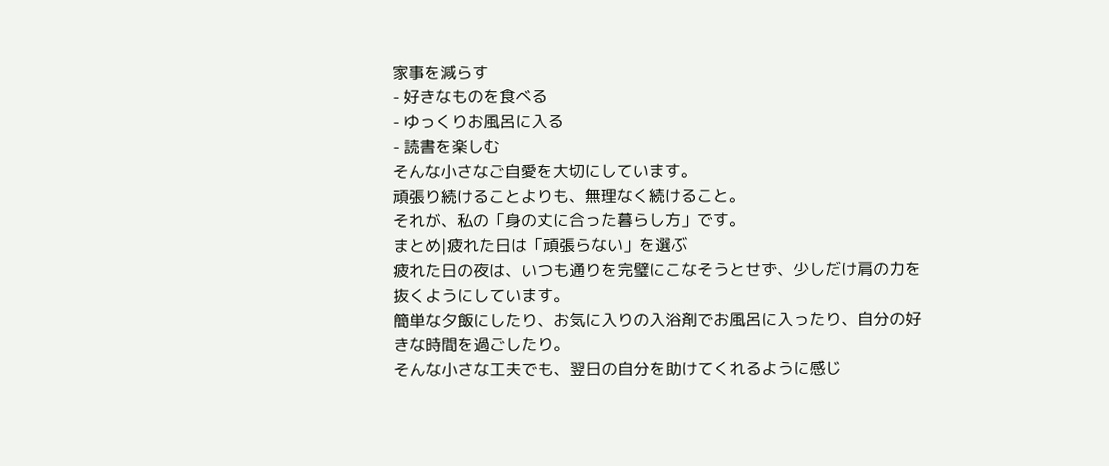家事を減らす
- 好きなものを食べる
- ゆっくりお風呂に入る
- 読書を楽しむ
そんな小さなご自愛を大切にしています。
頑張り続けることよりも、無理なく続けること。
それが、私の「身の丈に合った暮らし方」です。
まとめ|疲れた日は「頑張らない」を選ぶ
疲れた日の夜は、いつも通りを完璧にこなそうとせず、少しだけ肩の力を抜くようにしています。
簡単な夕飯にしたり、お気に入りの入浴剤でお風呂に入ったり、自分の好きな時間を過ごしたり。
そんな小さな工夫でも、翌日の自分を助けてくれるように感じ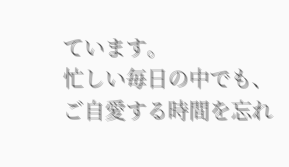ています。
忙しい毎日の中でも、ご自愛する時間を忘れ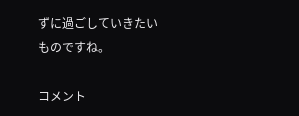ずに過ごしていきたいものですね。

コメント